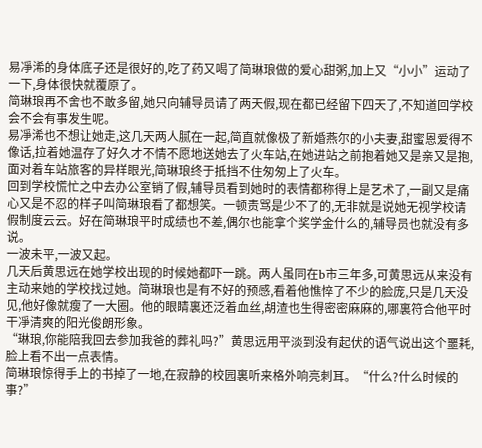易凈浠的身体底子还是很好的,吃了药又喝了简琳琅做的爱心甜粥,加上又“小小”运动了一下,身体很快就覆原了。
简琳琅再不舍也不敢多留,她只向辅导员请了两天假,现在都已经留下四天了,不知道回学校会不会有事发生呢。
易凈浠也不想让她走,这几天两人腻在一起,简直就像极了新婚燕尔的小夫妻,甜蜜恩爱得不像话,拉着她温存了好久才不情不愿地送她去了火车站,在她进站之前抱着她又是亲又是抱,面对着车站旅客的异样眼光,简琳琅终于抵挡不住匆匆上了火车。
回到学校慌忙之中去办公室销了假,辅导员看到她时的表情都称得上是艺术了,一副又是痛心又是不忍的样子叫简琳琅看了都想笑。一顿责骂是少不了的,无非就是说她无视学校请假制度云云。好在简琳琅平时成绩也不差,偶尔也能拿个奖学金什么的,辅导员也就没有多说。
一波未平,一波又起。
几天后黄思远在她学校出现的时候她都吓一跳。两人虽同在b市三年多,可黄思远从来没有主动来她的学校找过她。简琳琅也是有不好的预感,看着他憔悴了不少的脸庞,只是几天没见,他好像就瘦了一大圈。他的眼睛裏还泛着血丝,胡渣也生得密密麻麻的,哪裏符合他平时干凈清爽的阳光俊朗形象。
“琳琅,你能陪我回去参加我爸的葬礼吗?”黄思远用平淡到没有起伏的语气说出这个噩耗,脸上看不出一点表情。
简琳琅惊得手上的书掉了一地,在寂静的校园裏听来格外响亮刺耳。“什么?什么时候的事?”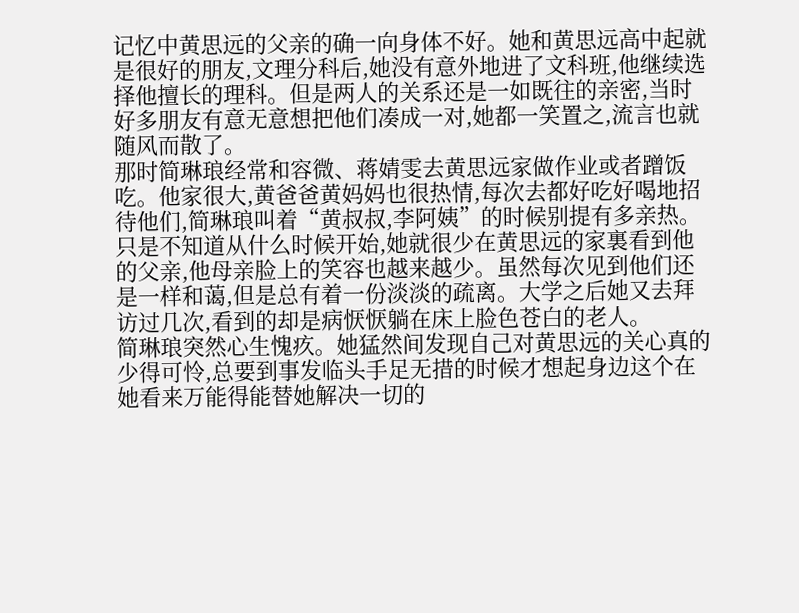记忆中黄思远的父亲的确一向身体不好。她和黄思远高中起就是很好的朋友,文理分科后,她没有意外地进了文科班,他继续选择他擅长的理科。但是两人的关系还是一如既往的亲密,当时好多朋友有意无意想把他们凑成一对,她都一笑置之,流言也就随风而散了。
那时简琳琅经常和容微、蒋婧雯去黄思远家做作业或者蹭饭吃。他家很大,黄爸爸黄妈妈也很热情,每次去都好吃好喝地招待他们,简琳琅叫着“黄叔叔,李阿姨”的时候别提有多亲热。
只是不知道从什么时候开始,她就很少在黄思远的家裏看到他的父亲,他母亲脸上的笑容也越来越少。虽然每次见到他们还是一样和蔼,但是总有着一份淡淡的疏离。大学之后她又去拜访过几次,看到的却是病恹恹躺在床上脸色苍白的老人。
简琳琅突然心生愧疚。她猛然间发现自己对黄思远的关心真的少得可怜,总要到事发临头手足无措的时候才想起身边这个在她看来万能得能替她解决一切的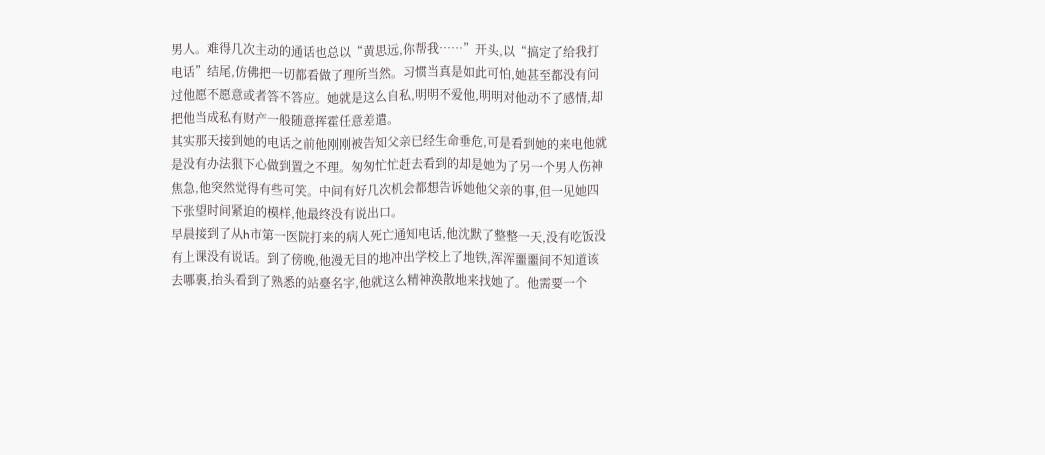男人。难得几次主动的通话也总以“黄思远,你帮我……”开头,以“搞定了给我打电话”结尾,仿佛把一切都看做了理所当然。习惯当真是如此可怕,她甚至都没有问过他愿不愿意或者答不答应。她就是这么自私,明明不爱他,明明对他动不了感情,却把他当成私有财产一般随意挥霍任意差遣。
其实那天接到她的电话之前他刚刚被告知父亲已经生命垂危,可是看到她的来电他就是没有办法狠下心做到置之不理。匆匆忙忙赶去看到的却是她为了另一个男人伤神焦急,他突然觉得有些可笑。中间有好几次机会都想告诉她他父亲的事,但一见她四下张望时间紧迫的模样,他最终没有说出口。
早晨接到了从h市第一医院打来的病人死亡通知电话,他沈默了整整一天,没有吃饭没有上课没有说话。到了傍晚,他漫无目的地冲出学校上了地铁,浑浑噩噩间不知道该去哪裏,抬头看到了熟悉的站臺名字,他就这么精神涣散地来找她了。他需要一个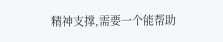精神支撑,需要一个能帮助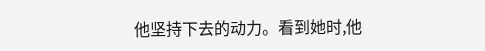他坚持下去的动力。看到她时,他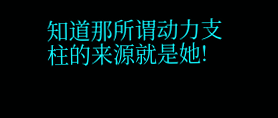知道那所谓动力支柱的来源就是她!